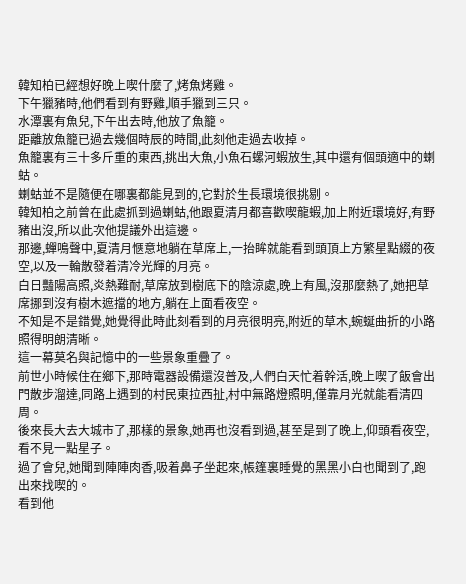韓知柏已經想好晚上喫什麼了,烤魚烤雞。
下午獵豬時,他們看到有野雞,順手獵到三只。
水潭裏有魚兒,下午出去時,他放了魚籠。
距離放魚籠已過去幾個時辰的時間,此刻他走過去收掉。
魚籠裏有三十多斤重的東西,挑出大魚,小魚石螺河蝦放生,其中還有個頭適中的蝲蛄。
蝲蛄並不是隨便在哪裏都能見到的,它對於生長環境很挑剔。
韓知柏之前曾在此處抓到過蝲蛄,他跟夏清月都喜歡喫龍蝦,加上附近環境好,有野豬出沒,所以此次他提議外出這邊。
那邊,蟬鳴聲中,夏清月愜意地躺在草席上,一抬眸就能看到頭頂上方繁星點綴的夜空,以及一輪散發着清冷光輝的月亮。
白日豔陽高照,炎熱難耐,草席放到樹底下的陰涼處,晚上有風,沒那麼熱了,她把草席挪到沒有樹木遮擋的地方,躺在上面看夜空。
不知是不是錯覺,她覺得此時此刻看到的月亮很明亮,附近的草木,蜿蜒曲折的小路照得明朗清晰。
這一幕莫名與記憶中的一些景象重疊了。
前世小時候住在鄉下,那時電器設備還沒普及,人們白天忙着幹活,晚上喫了飯會出門散步溜達,同路上遇到的村民東拉西扯,村中無路燈照明,僅靠月光就能看清四周。
後來長大去大城市了,那樣的景象,她再也沒看到過,甚至是到了晚上,仰頭看夜空,看不見一點星子。
過了會兒,她聞到陣陣肉香,吸着鼻子坐起來,帳篷裏睡覺的黑黑小白也聞到了,跑出來找喫的。
看到他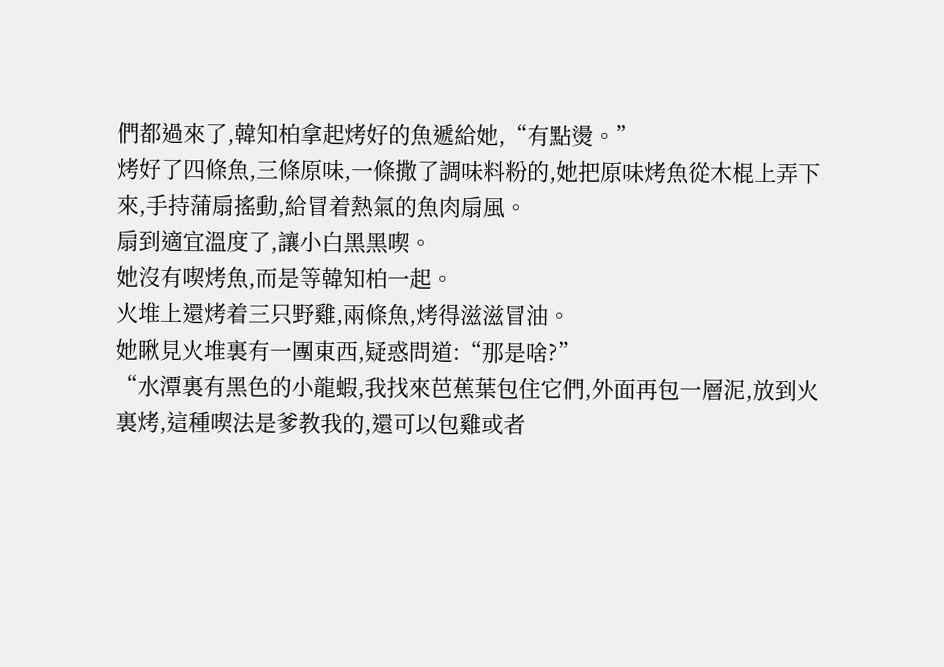們都過來了,韓知柏拿起烤好的魚遞給她,“有點燙。”
烤好了四條魚,三條原味,一條撒了調味料粉的,她把原味烤魚從木棍上弄下來,手持蒲扇搖動,給冒着熱氣的魚肉扇風。
扇到適宜溫度了,讓小白黑黑喫。
她沒有喫烤魚,而是等韓知柏一起。
火堆上還烤着三只野雞,兩條魚,烤得滋滋冒油。
她瞅見火堆裏有一團東西,疑惑問道:“那是啥?”
“水潭裏有黑色的小龍蝦,我找來芭蕉葉包住它們,外面再包一層泥,放到火裏烤,這種喫法是爹教我的,還可以包雞或者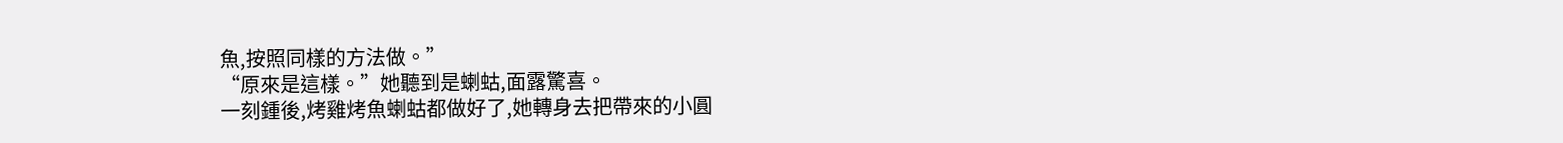魚,按照同樣的方法做。”
“原來是這樣。”她聽到是蝲蛄,面露驚喜。
一刻鍾後,烤雞烤魚蝲蛄都做好了,她轉身去把帶來的小圓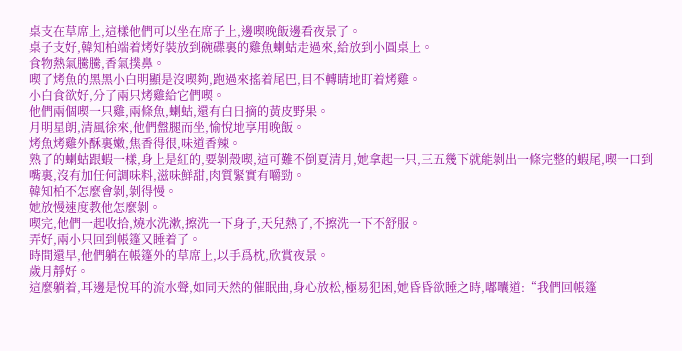桌支在草席上,這樣他們可以坐在席子上,邊喫晚飯邊看夜景了。
桌子支好,韓知柏端着烤好裝放到碗碟裏的雞魚蝲蛄走過來,給放到小圓桌上。
食物熱氣騰騰,香氣撲鼻。
喫了烤魚的黑黑小白明顯是沒喫夠,跑過來搖着尾巴,目不轉睛地盯着烤雞。
小白食欲好,分了兩只烤雞給它們喫。
他們兩個喫一只雞,兩條魚,蝲蛄,還有白日摘的黃皮野果。
月明星朗,清風徐來,他們盤腿而坐,愉悅地享用晚飯。
烤魚烤雞外酥裏嫩,焦香得很,味道香辣。
熟了的蝲蛄跟蝦一樣,身上是紅的,要剝殼喫,這可難不倒夏清月,她拿起一只,三五幾下就能剝出一條完整的蝦尾,喫一口到嘴裏,沒有加任何調味料,滋味鮮甜,肉質緊實有嚼勁。
韓知柏不怎麼會剝,剝得慢。
她放慢速度教他怎麼剝。
喫完,他們一起收拾,燒水洗漱,擦洗一下身子,天兒熱了,不擦洗一下不舒服。
弄好,兩小只回到帳篷又睡着了。
時間還早,他們躺在帳篷外的草席上,以手爲枕,欣賞夜景。
歲月靜好。
這麼躺着,耳邊是悅耳的流水聲,如同天然的催眠曲,身心放松,極易犯困,她昏昏欲睡之時,嘟囔道:“我們回帳篷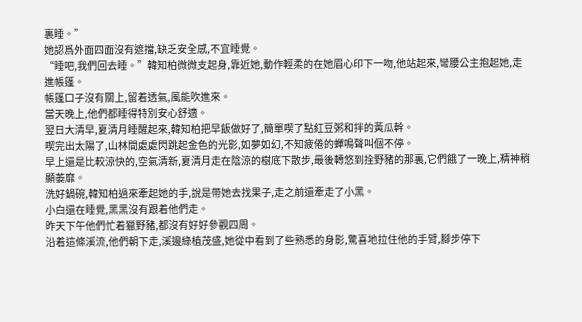裏睡。”
她認爲外面四面沒有遮擋,缺乏安全感,不宜睡覺。
“睡吧,我們回去睡。”韓知柏微微支起身,靠近她,動作輕柔的在她眉心印下一吻,他站起來,彎腰公主抱起她,走進帳篷。
帳篷口子沒有關上,留着透氣,風能吹進來。
當天晚上,他們都睡得特別安心舒適。
翌日大清早,夏清月睡醒起來,韓知柏把早飯做好了,簡單喫了點紅豆粥和拌的黃瓜幹。
喫完出太陽了,山林間處處閃跳起金色的光影,如夢如幻,不知疲倦的蟬鳴聲叫個不停。
早上還是比較涼快的,空氣清新,夏清月走在陰涼的樹底下散步,最後轉悠到拴野豬的那裏,它們餓了一晚上,精神稍顯萎靡。
洗好鍋碗,韓知柏過來牽起她的手,說是帶她去找果子,走之前還牽走了小黑。
小白還在睡覺,黑黑沒有跟着他們走。
昨天下午他們忙着獵野豬,都沒有好好參觀四周。
沿着這條溪流,他們朝下走,溪邊綠植茂盛,她從中看到了些熟悉的身影,驚喜地拉住他的手臂,腳步停下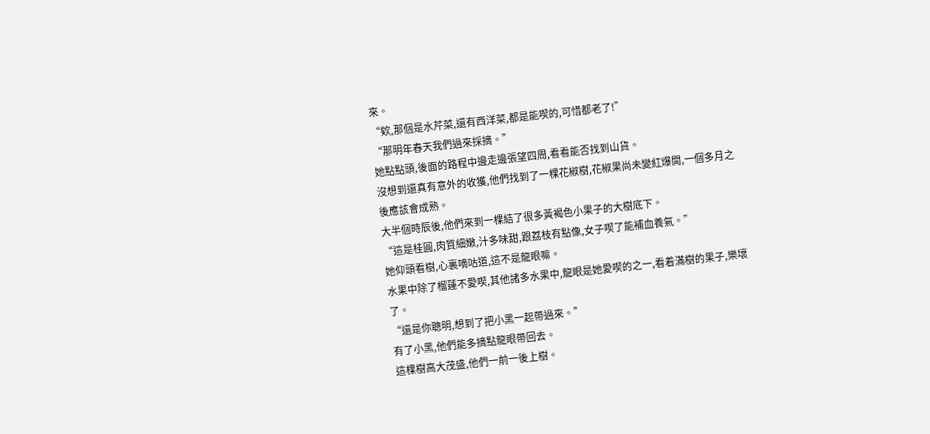來。
“欸,那個是水芹菜,還有西洋菜,都是能喫的,可惜都老了!”
“那明年春天我們過來採摘。”
她點點頭,後面的路程中邊走邊張望四周,看看能否找到山貨。
沒想到還真有意外的收獲,他們找到了一棵花椒樹,花椒果尚未變紅爆開,一個多月之後應該會成熟。
大半個時辰後,他們來到一棵結了很多黃褐色小果子的大樹底下。
“這是桂圓,肉質細嫩,汁多味甜,跟荔枝有點像,女子喫了能補血養氣。”
她仰頭看樹,心裏嘀咕道,這不是龍眼嘛。
水果中除了榴蓮不愛喫,其他諸多水果中,龍眼是她愛喫的之一,看着滿樹的果子,樂壞了。
“還是你聰明,想到了把小黑一起帶過來。”
有了小黑,他們能多摘點龍眼帶回去。
這棵樹高大茂盛,他們一前一後上樹。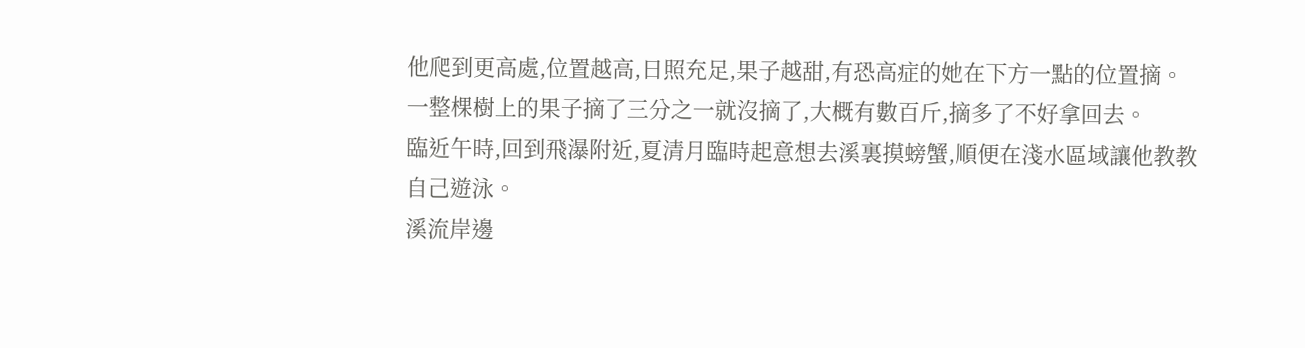他爬到更高處,位置越高,日照充足,果子越甜,有恐高症的她在下方一點的位置摘。
一整棵樹上的果子摘了三分之一就沒摘了,大概有數百斤,摘多了不好拿回去。
臨近午時,回到飛瀑附近,夏清月臨時起意想去溪裏摸螃蟹,順便在淺水區域讓他教教自己遊泳。
溪流岸邊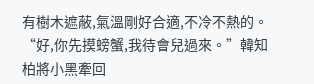有樹木遮蔽,氣溫剛好合適,不冷不熱的。
“好,你先摸螃蟹,我待會兒過來。”韓知柏將小黑牽回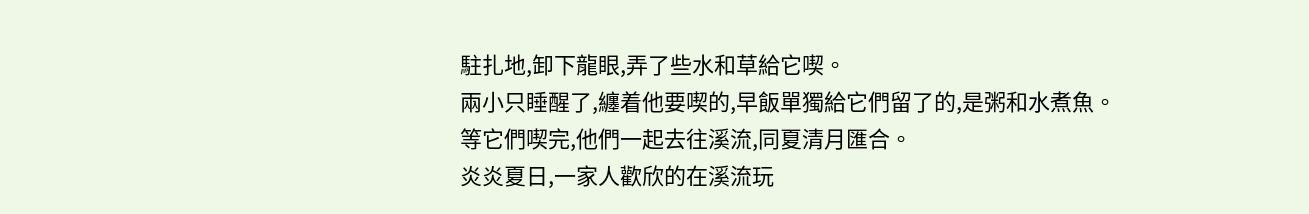駐扎地,卸下龍眼,弄了些水和草給它喫。
兩小只睡醒了,纏着他要喫的,早飯單獨給它們留了的,是粥和水煮魚。
等它們喫完,他們一起去往溪流,同夏清月匯合。
炎炎夏日,一家人歡欣的在溪流玩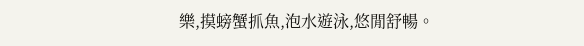樂,摸螃蟹抓魚,泡水遊泳,悠閒舒暢。